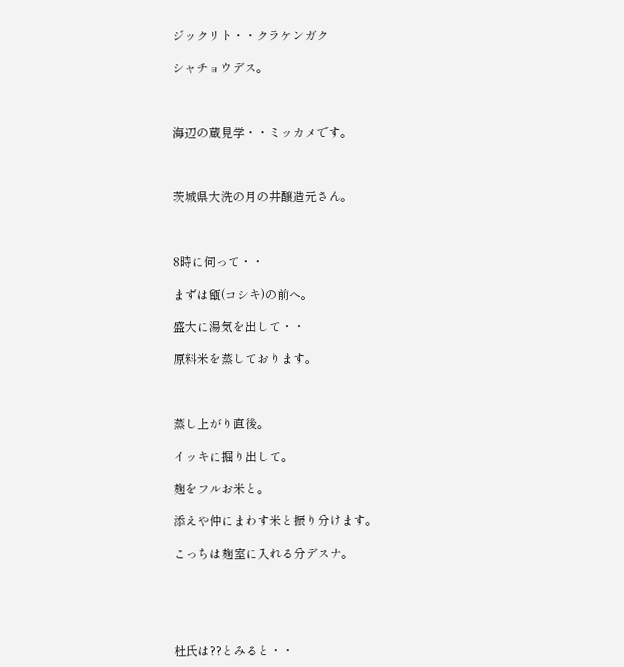ジックリト・・クラケンガク

シャチョウデス。



海辺の蔵見学・・ミッカメです。



茨城県大洗の月の井醸造元さん。



8時に伺って・・

まずは甑(コシキ)の前へ。

盛大に湯気を出して・・

原料米を蒸しております。



蒸し上がり直後。

イッキに掘り出して。

麹をフルお米と。

添えや仲にまわす米と振り分けます。

こっちは麹室に入れる分デスナ。





杜氏は??とみると・・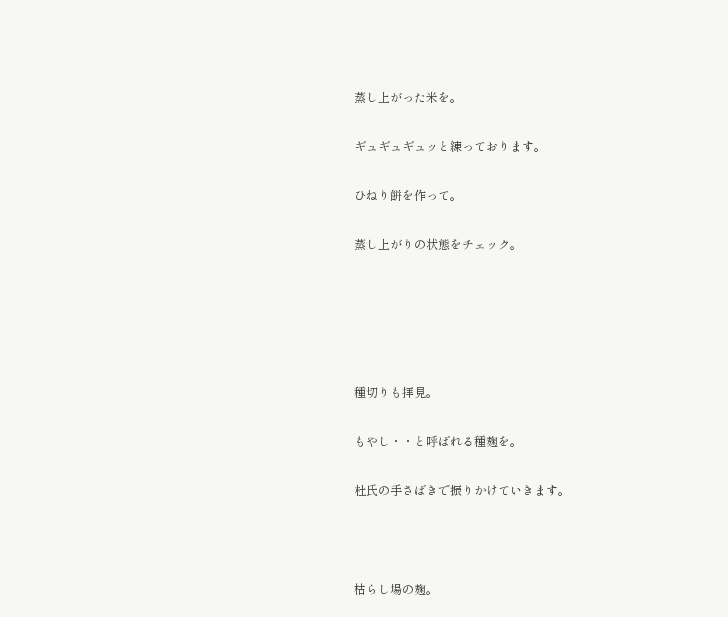蒸し上がった米を。

ギュギュギュッと練っております。

ひねり餅を作って。

蒸し上がりの状態をチェック。





種切りも拝見。

もやし・・と呼ばれる種麹を。

杜氏の手さばきで振りかけていきます。



枯らし場の麹。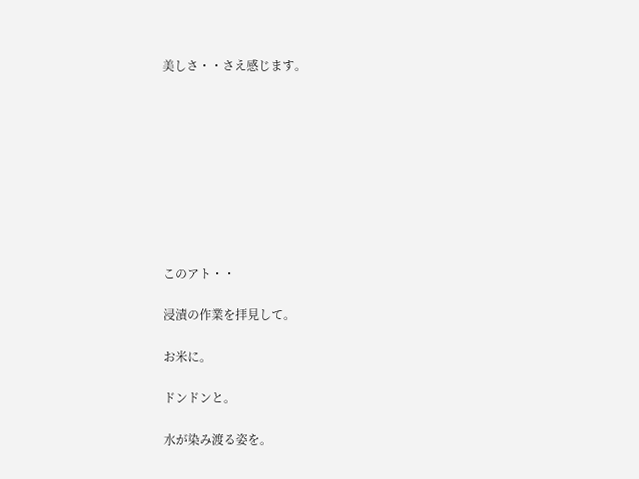美しさ・・さえ感じます。









このアト・・

浸漬の作業を拝見して。

お米に。

ドンドンと。

水が染み渡る姿を。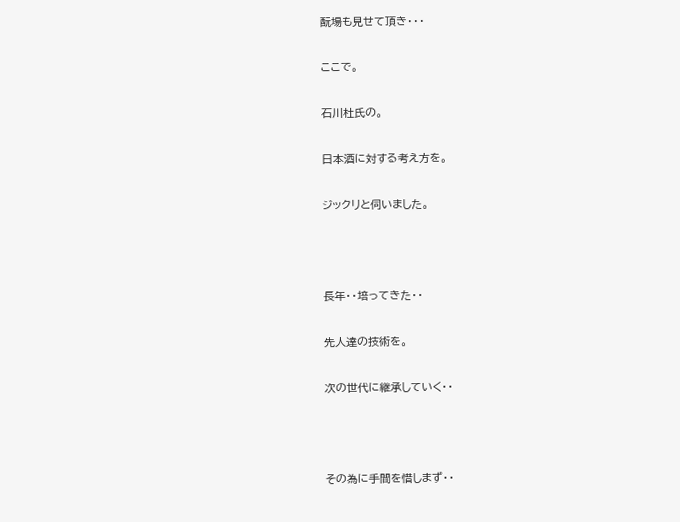酛場も見せて頂き・・・

ここで。

石川杜氏の。

日本酒に対する考え方を。

ジックリと伺いました。



長年・・培ってきた・・

先人達の技術を。

次の世代に継承していく・・



その為に手間を惜しまず・・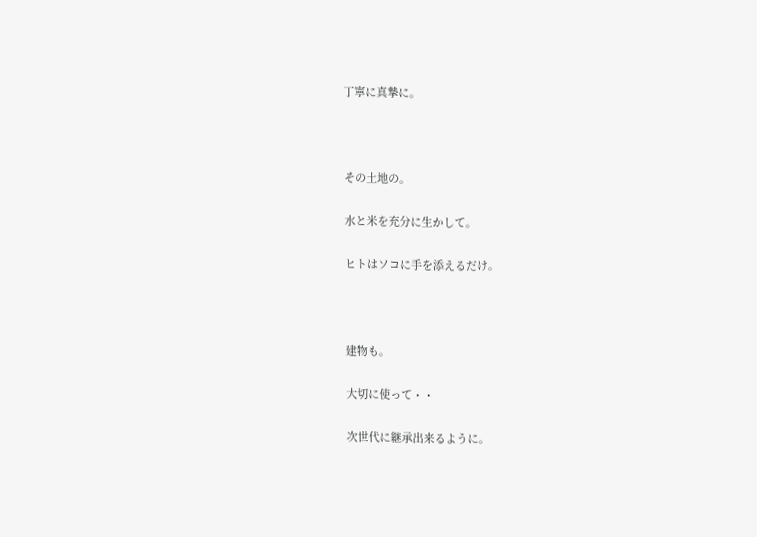丁寧に真摯に。



その土地の。

水と米を充分に生かして。

ヒトはソコに手を添えるだけ。



建物も。

大切に使って・・

次世代に継承出来るように。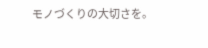モノづくりの大切さを。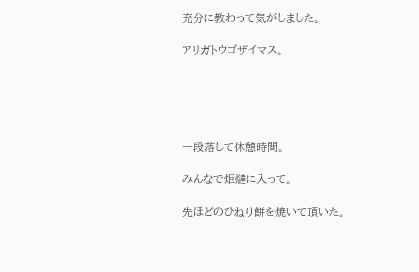充分に教わって気がしました。

アリガトウゴザイマス。





一段落して休憩時間。

みんなで炬燵に入って。

先ほどのひねり餅を焼いて頂いた。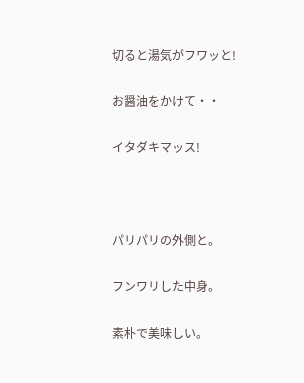切ると湯気がフワッと!

お醤油をかけて・・

イタダキマッス!



パリパリの外側と。

フンワリした中身。

素朴で美味しい。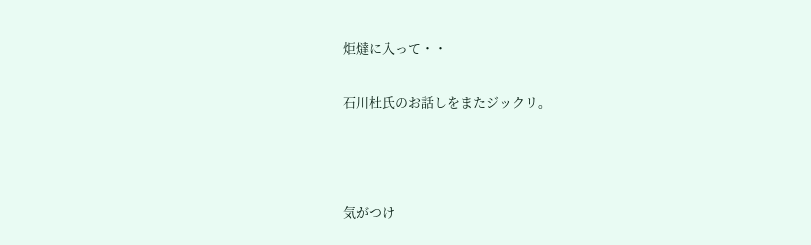炬燵に入って・・

石川杜氏のお話しをまたジックリ。



気がつけ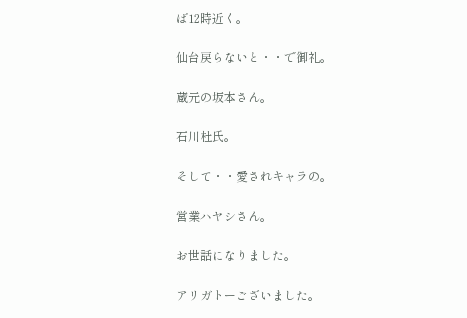ば12時近く。

仙台戻らないと・・で御礼。

蔵元の坂本さん。

石川杜氏。

そして・・愛されキャラの。

営業ハヤシさん。

お世話になりました。

アリガトーございました。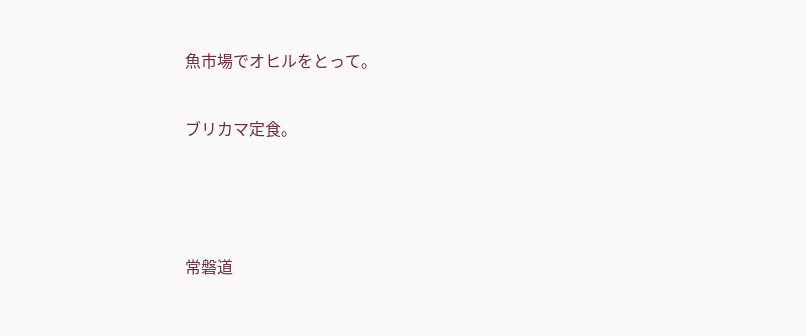魚市場でオヒルをとって。

ブリカマ定食。



常磐道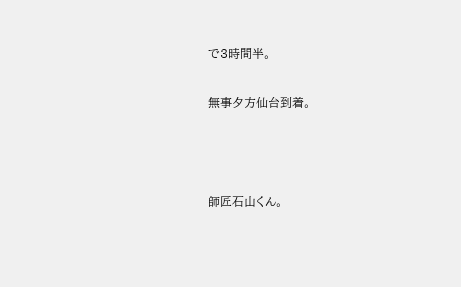で3時間半。

無事夕方仙台到着。



師匠石山くん。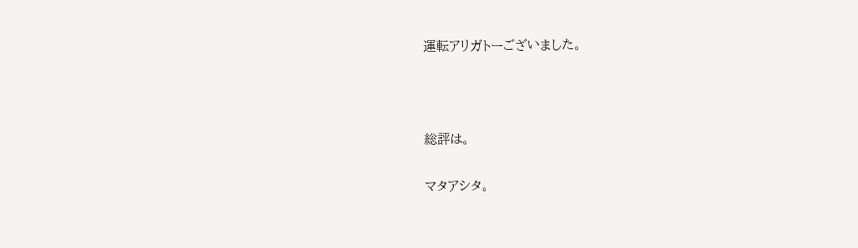運転アリガトーございました。



総評は。

マタアシタ。